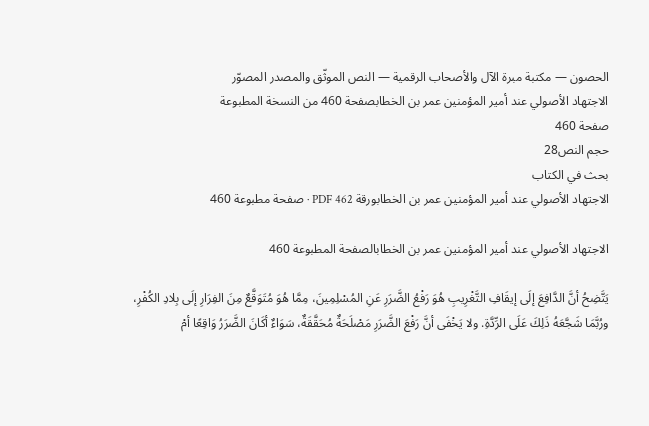الحصون — مكتبة مبرة الآل والأصحاب الرقمية — النص الموثّق والمصدر المصوّر
الاجتهاد الأصولي عند أمير المؤمنين عمر بن الخطابصفحة 460 من النسخة المطبوعة
صفحة 460
حجم النص28
بحث في الكتاب
الاجتهاد الأصولي عند أمير المؤمنين عمر بن الخطابورقة PDF 462 · صفحة مطبوعة 460

الاجتهاد الأصولي عند أمير المؤمنين عمر بن الخطابالصفحة المطبوعة 460

يَتَّضِحُ أنَّ الدَّافِعَ إلَى إيقَافِ التَّغْرِيبِ هُوَ رَفْعُ الضَّرَرِ عَنِ المُسْلِمِينَ، مِمَّا هُوَ مُتَوَقَّعٌ مِنَ الفِرَارِ إلَى بِلادِ الكُفْرِ، ورُبَّمَا شَجَّعَهُ ذَلِكَ عَلَى الرِّدَّةِ. ولا يَخْفَى أنَّ رَفْعَ الضَّرَرِ مَصْلَحَةٌ مُحَقَّقَةٌ، سَوَاءٌ أكَانَ الضَّرَرُ وَاقِعًا أمْ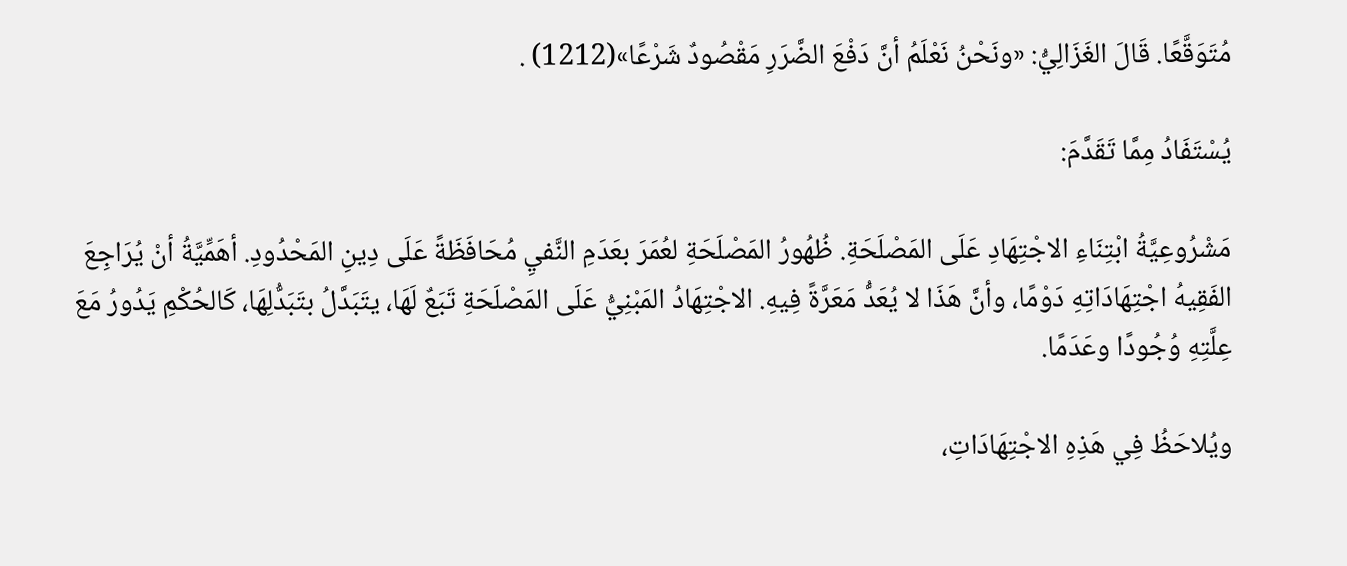مُتَوَقَّعًا. قَالَ الغَزَالِيُّ: «ونَحْنُ نَعْلَمُ أنَّ دَفْعَ الضَّرَرِ مَقْصُودٌ شَرْعًا»(1212) .

يُسْتَفَادُ مِمَّا تَقَدَّمَ:

مَشْرُوعِيَّةُ ابْتِنَاءِ الاجْتِهَادِ عَلَى المَصْلَحَةِ. ظُهُورُ المَصْلَحَةِ لعُمَرَ بعَدَمِ النَّفيِ مُحَافَظَةً عَلَى دِينِ المَحْدُودِ. أهَمِّيَّةُ أنْ يُرَاجِعَ الفَقِيهُ اجْتِهَادَاتِهِ دَوْمًا، وأنَّ هَذَا لا يُعَدُّ مَعَرَّةً فِيهِ. الاجْتِهَادُ المَبْنِيُّ عَلَى المَصْلَحَةِ تَبَعٌ لَهَا، يتَبَدَّلُ بتَبَدُّلِهَا، كَالحُكْمِ يَدُورُ مَعَ عِلَّتِهِ وُجُودًا وعَدَمًا.

ويُلاحَظُ فِي هَذِهِ الاجْتِهَادَاتِ،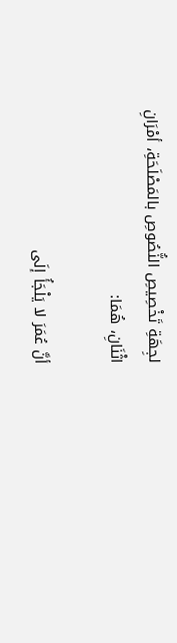لجِهَةِ تَخْصِيصِ النُّصُوصِ بالمَصْلَحَةِ، أمْرَانِ اثْنَانِ، هُمَا:

أنَّ عُمَرَ لا يَلْجَأُ إلَى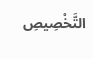التَّخْصِيصِ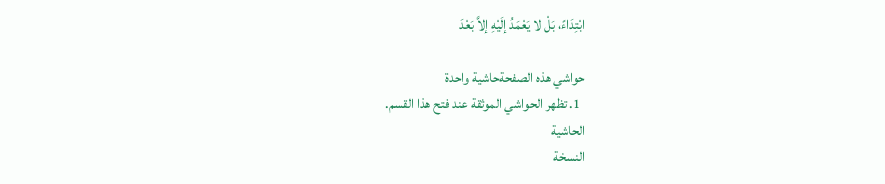ابْتِدَاءً، بَلْ لا يَعْمَدُ إلَيْهِ إلاَّ بَعْدَ

حواشي هذه الصفحةحاشية واحدة
  1. تظهر الحواشي الموثقة عند فتح هذا القسم.
الحاشية
النسخة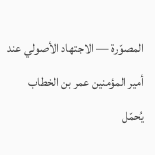المصوّرة — الاجتهاد الأصولي عند أمير المؤمنين عمر بن الخطاب
يُحمّل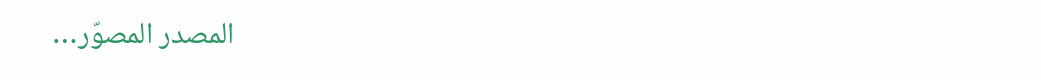المصدر المصوّر…